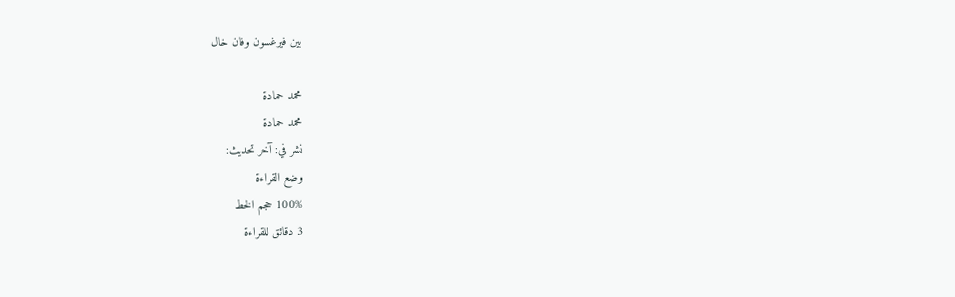بين فيرغسون وفان خال

محمد حمادة
محمد حمادة
نشر في: آخر تحديث:
وضع القراءة
100% حجم الخط
3 دقائق للقراءة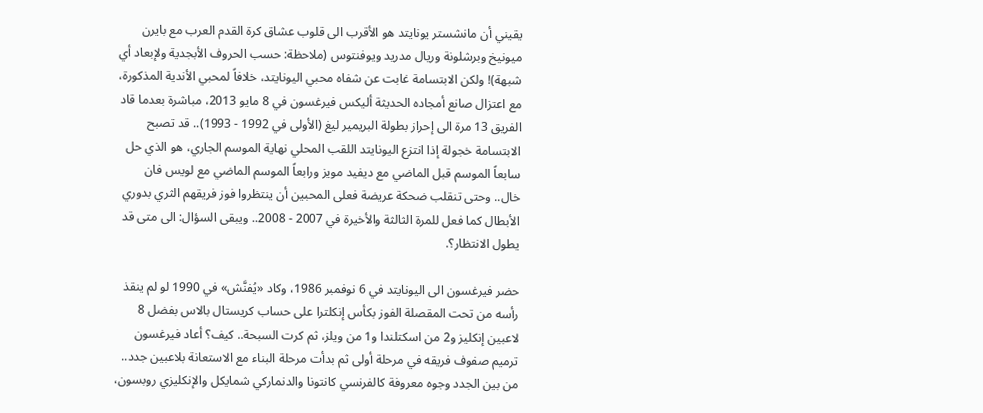يقيني أن مانشستر يونايتد هو الأقرب الى قلوب عشاق كرة القدم العرب مع بايرن ميونيخ وبرشلونة وريال مدريد ويوفنتوس (ملاحظة: حسب الحروف الأبجدية ولإبعاد أي شبهة)! ولكن الابتسامة غابت عن شفاه محبي اليونايتد، خلافاً لمحبي الأندية المذكورة، مع اعتزال صانع أمجاده الحديثة أليكس فيرغسون في 8 مايو 2013، مباشرة بعدما قاد الفريق 13 مرة الى إحراز بطولة البريمير ليغ (الأولى في 1992 - 1993).. قد تصبح الابتسامة خجولة إذا انتزع اليونايتد اللقب المحلي نهاية الموسم الجاري، هو الذي حل سابعاً الموسم قبل الماضي مع ديفيد مويز ورابعاً الموسم الماضي مع لويس فان خال.. وحتى تنقلب ضحكة عريضة فعلى المحبين أن ينتظروا فوز فريقهم الثري بدوري الأبطال كما فعل للمرة الثالثة والأخيرة في 2007 - 2008.. ويبقى السؤال: الى متى قد يطول الانتظار؟.

حضر فيرغسون الى اليونايتد في 6 نوفمبر 1986، وكاد «يُفنَّش» في 1990 لو لم ينقذ رأسه من تحت المقصلة الفوز بكأس إنكلترا على حساب كريستال بالاس بفضل 8 لاعبين إنكليز و2 من اسكتلندا و1 من ويلز، ثم كرت السبحة.. كيف؟ أعاد فيرغسون ترميم صفوف فريقه في مرحلة أولى ثم بدأت مرحلة البناء مع الاستعانة بلاعبين جدد.. من بين الجدد وجوه معروفة كالفرنسي كانتونا والدنماركي شمايكل والإنكليزي روبسون،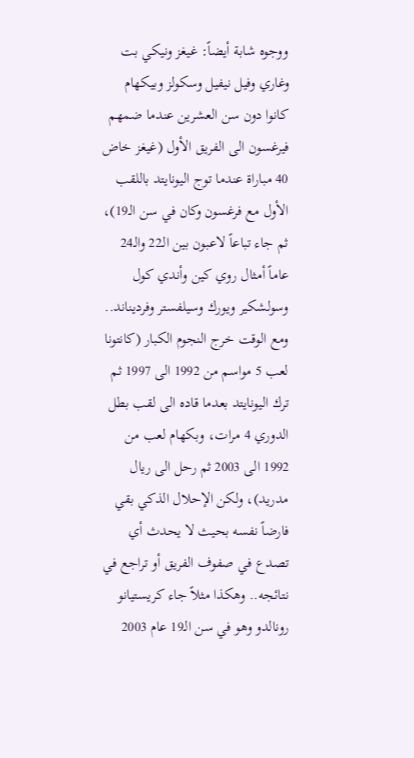ووجوه شابة أيضاً: غيغز ونيكي بت وغاري وفيل نيفيل وسكولز وبيكهام كانوا دون سن العشرين عندما ضمهم فيرغسون الى الفريق الأول (غيغز خاض 40 مباراة عندما توج اليونايتد باللقب الأول مع فرغسون وكان في سن الـ19)، ثم جاء تباعاً لاعبون بين الـ22 والـ24 عاماً أمثال روي كين وأندي كول وسولشكير ويورك وسيلفستر وفرديناند.. ومع الوقت خرج النجوم الكبار (كانتونا لعب 5 مواسم من 1992 الى 1997 ثم ترك اليونايتد بعدما قاده الى لقب بطل الدوري 4 مرات، وبكهام لعب من 1992 الى 2003 ثم رحل الى ريال مدريد)، ولكن الإحلال الذكي بقي فارضاً نفسه بحيث لا يحدث أي تصدع في صفوف الفريق أو تراجع في نتائجه.. وهكذا مثلاً جاء كريستيانو رونالدو وهو في سن الـ19 عام 2003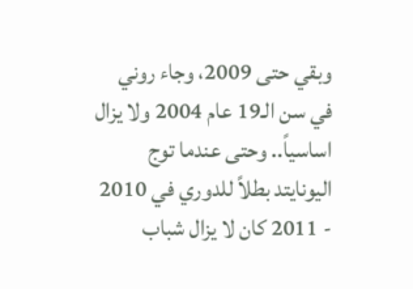وبقي حتى 2009، وجاء روني في سن الـ19 عام 2004 ولا يزال اساسياً.. وحتى عندما توج اليونايتد بطلاً للدوري في 2010 - 2011 كان لا يزال شباب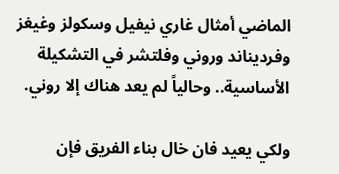الماضي أمثال غاري نيفيل وسكولز وغيغز وفرديناند وروني وفلتشر في التشكيلة الأساسية.. وحالياً لم يعد هناك إلا روني.

ولكي يعيد فان خال بناء الفريق فإن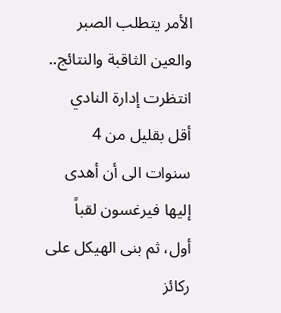الأمر يتطلب الصبر والعين الثاقبة والنتائج.. انتظرت إدارة النادي أقل بقليل من 4 سنوات الى أن أهدى إليها فيرغسون لقباً أول، ثم بنى الهيكل على ركائز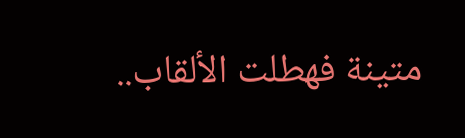متينة فهطلت الألقاب..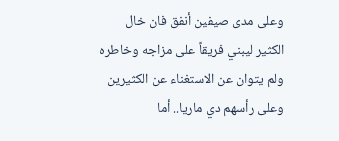وعلى مدى صيفين أنفق فان خال الكثير ليبني فريقاً على مزاجه وخاطره ولم يتوان عن الاستغناء عن الكثيرين وعلى رأسهم دي ماريا.. أما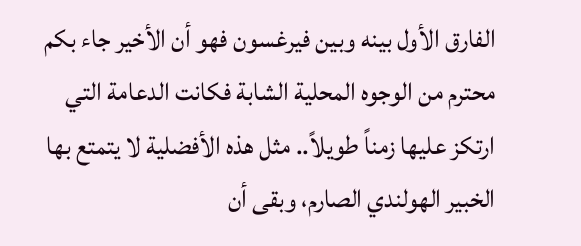الفارق الأول بينه وبين فيرغسون فهو أن الأخير جاء بكم محترم من الوجوه المحلية الشابة فكانت الدعامة التي ارتكز عليها زمناً طويلاً.. مثل هذه الأفضلية لا يتمتع بها الخبير الهولندي الصارم، وبقى أن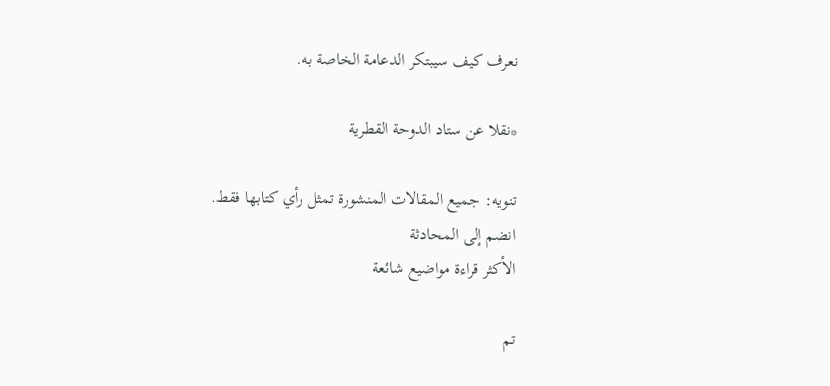نعرف كيف سيبتكر الدعامة الخاصة به.

*نقلا عن ستاد الدوحة القطرية

تنويه: جميع المقالات المنشورة تمثل رأي كتابها فقط.
انضم إلى المحادثة
الأكثر قراءة مواضيع شائعة

تم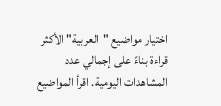اختيار مواضيع "العربية" الأكثر قراءة بناءً على إجمالي عدد المشاهدات اليومية. اقرأ المواضيع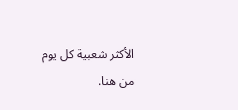الأكثر شعبية كل يوم من هنا.